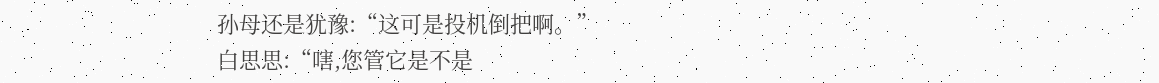孙母还是犹豫:“这可是投机倒把啊。”
白思思:“嗐,您管它是不是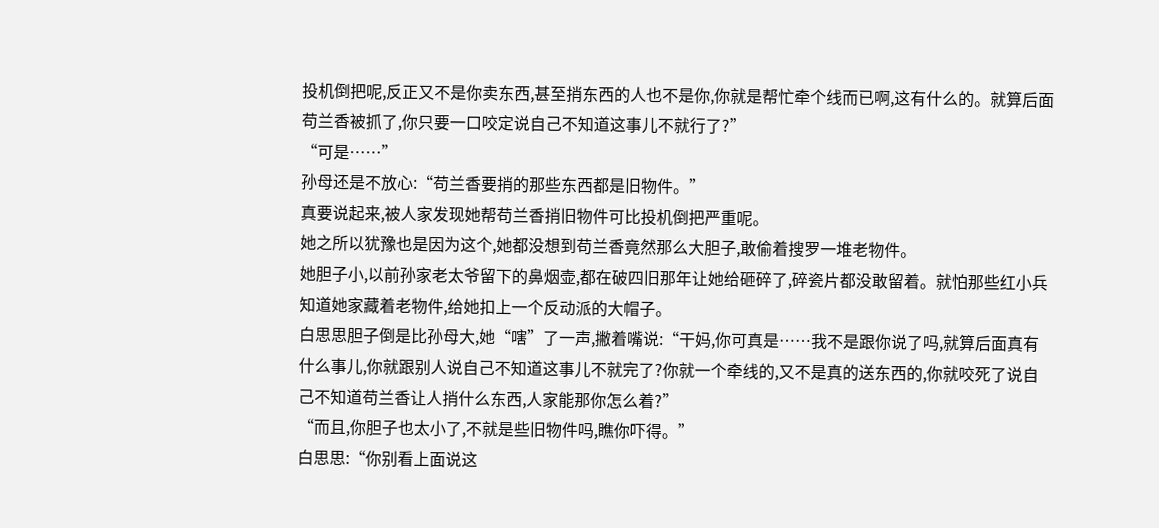投机倒把呢,反正又不是你卖东西,甚至捎东西的人也不是你,你就是帮忙牵个线而已啊,这有什么的。就算后面苟兰香被抓了,你只要一口咬定说自己不知道这事儿不就行了?”
“可是……”
孙母还是不放心:“苟兰香要捎的那些东西都是旧物件。”
真要说起来,被人家发现她帮苟兰香捎旧物件可比投机倒把严重呢。
她之所以犹豫也是因为这个,她都没想到苟兰香竟然那么大胆子,敢偷着搜罗一堆老物件。
她胆子小,以前孙家老太爷留下的鼻烟壶,都在破四旧那年让她给砸碎了,碎瓷片都没敢留着。就怕那些红小兵知道她家藏着老物件,给她扣上一个反动派的大帽子。
白思思胆子倒是比孙母大,她“嗐”了一声,撇着嘴说:“干妈,你可真是……我不是跟你说了吗,就算后面真有什么事儿,你就跟别人说自己不知道这事儿不就完了?你就一个牵线的,又不是真的送东西的,你就咬死了说自己不知道苟兰香让人捎什么东西,人家能那你怎么着?”
“而且,你胆子也太小了,不就是些旧物件吗,瞧你吓得。”
白思思:“你别看上面说这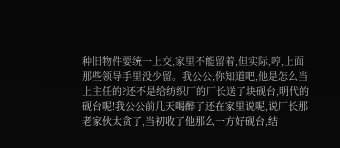种旧物件要统一上交,家里不能留着,但实际,哼,上面那些领导手里没少留。我公公,你知道吧,他是怎么当上主任的?还不是给纺织厂的厂长送了块砚台,明代的砚台呢!我公公前几天喝醉了还在家里说呢,说厂长那老家伙太贪了,当初收了他那么一方好砚台,结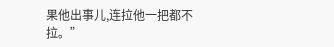果他出事儿,连拉他一把都不拉。”